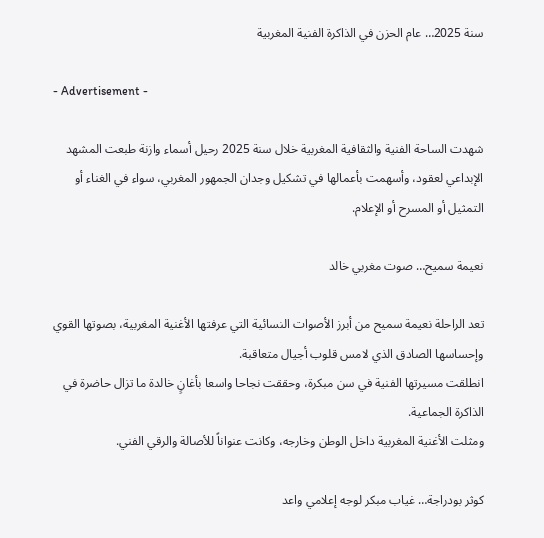سنة 2025… عام الحزن في الذاكرة الفنية المغربية

- Advertisement -

شهدت الساحة الفنية والثقافية المغربية خلال سنة 2025 رحيل أسماء وازنة طبعت المشهد الإبداعي لعقود، وأسهمت بأعمالها في تشكيل وجدان الجمهور المغربي، سواء في الغناء أو التمثيل أو المسرح أو الإعلام.

نعيمة سميح… صوت مغربي خالد

تعد الراحلة نعيمة سميح من أبرز الأصوات النسائية التي عرفتها الأغنية المغربية، بصوتها القوي وإحساسها الصادق الذي لامس قلوب أجيال متعاقبة.
انطلقت مسيرتها الفنية في سن مبكرة، وحققت نجاحا واسعا بأغانٍ خالدة ما تزال حاضرة في الذاكرة الجماعية.
ومثلت الأغنية المغربية داخل الوطن وخارجه، وكانت عنواناً للأصالة والرقي الفني.

كوثر بودراجة… غياب مبكر لوجه إعلامي واعد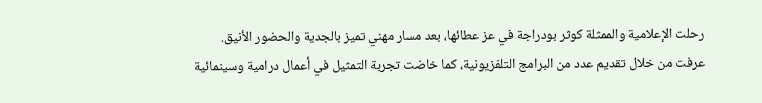رحلت الإعلامية والممثلة كوثر بودراجة في عز عطائها، بعد مسار مهني تميز بالجدية والحضور الأنيق.
عرفت من خلال تقديم عدد من البرامج التلفزيونية، كما خاضت تجربة التمثيل في أعمال درامية وسينمائية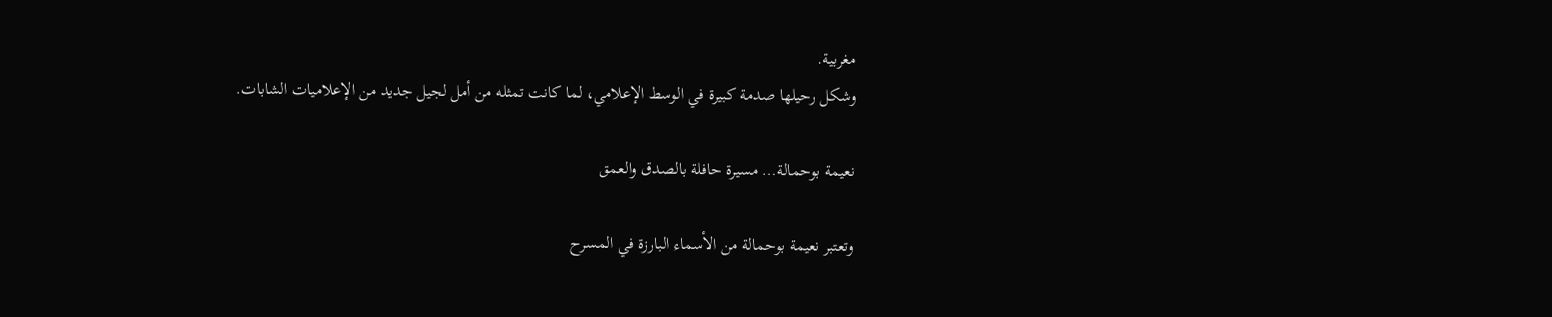مغربية.
وشكل رحيلها صدمة كبيرة في الوسط الإعلامي، لما كانت تمثله من أمل لجيل جديد من الإعلاميات الشابات.

نعيمة بوحمالة… مسيرة حافلة بالصدق والعمق

وتعتبر نعيمة بوحمالة من الأسماء البارزة في المسرح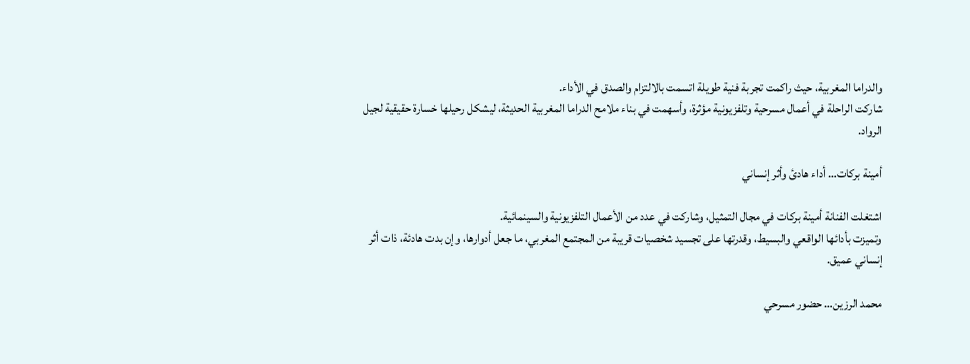والدراما المغربية، حيث راكمت تجربة فنية طويلة اتسمت بالالتزام والصدق في الأداء.
شاركت الراحلة في أعمال مسرحية وتلفزيونية مؤثرة، وأسهمت في بناء ملامح الدراما المغربية الحديثة، ليشكل رحيلها خسارة حقيقية لجيل الرواد.

أمينة بركات… أداء هادئ وأثر إنساني

اشتغلت الفنانة أمينة بركات في مجال التمثيل، وشاركت في عدد من الأعمال التلفزيونية والسينمائية.
وتميزت بأدائها الواقعي والبسيط، وقدرتها على تجسيد شخصيات قريبة من المجتمع المغربي، ما جعل أدوارها، وإن بدت هادئة، ذات أثر إنساني عميق.

محمد الرزين… حضور مسرحي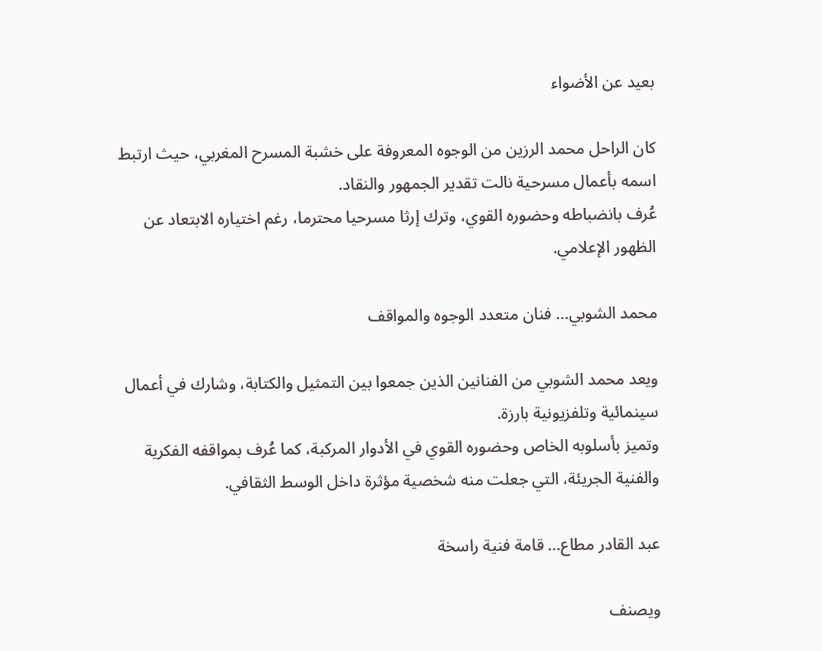بعيد عن الأضواء

كان الراحل محمد الرزين من الوجوه المعروفة على خشبة المسرح المغربي، حيث ارتبط اسمه بأعمال مسرحية نالت تقدير الجمهور والنقاد.
عُرف بانضباطه وحضوره القوي، وترك إرثا مسرحيا محترما، رغم اختياره الابتعاد عن الظهور الإعلامي.

محمد الشوبي… فنان متعدد الوجوه والمواقف

ويعد محمد الشوبي من الفنانين الذين جمعوا بين التمثيل والكتابة، وشارك في أعمال سينمائية وتلفزيونية بارزة.
وتميز بأسلوبه الخاص وحضوره القوي في الأدوار المركبة، كما عُرف بمواقفه الفكرية والفنية الجريئة، التي جعلت منه شخصية مؤثرة داخل الوسط الثقافي.

عبد القادر مطاع… قامة فنية راسخة

ويصنف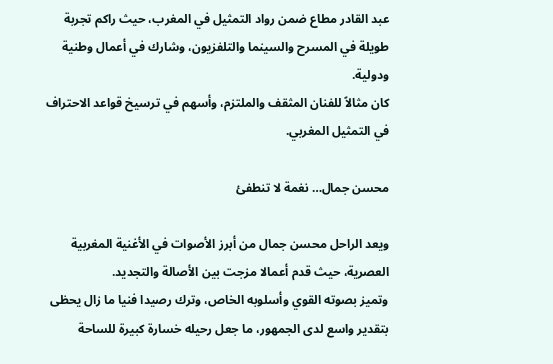عبد القادر مطاع ضمن رواد التمثيل في المغرب، حيث راكم تجربة طويلة في المسرح والسينما والتلفزيون، وشارك في أعمال وطنية ودولية.
كان مثالاً للفنان المثقف والملتزم، وأسهم في ترسيخ قواعد الاحتراف في التمثيل المغربي.

محسن جمال… نغمة لا تنطفئ

ويعد الراحل محسن جمال من أبرز الأصوات في الأغنية المغربية العصرية، حيث قدم أعمالا مزجت بين الأصالة والتجديد.
وتميز بصوته القوي وأسلوبه الخاص، وترك رصيدا فنيا ما زال يحظى بتقدير واسع لدى الجمهور، ما جعل رحيله خسارة كبيرة للساحة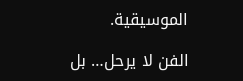الموسيقية.

الفن لا يرحل… بل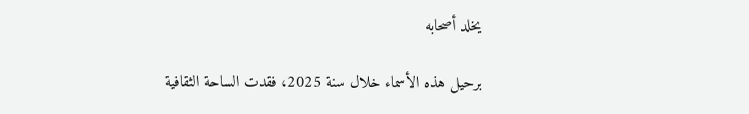يخلد أصحابه

برحيل هذه الأسماء خلال سنة 2025، فقدت الساحة الثقافية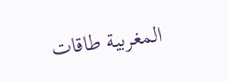المغربية طاقات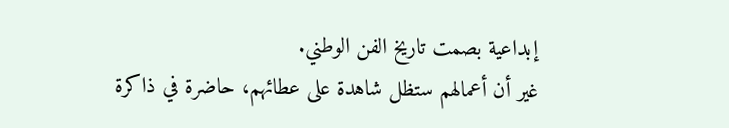إبداعية بصمت تاريخ الفن الوطني.
غير أن أعمالهم ستظل شاهدة على عطائهم، حاضرة في ذاكرة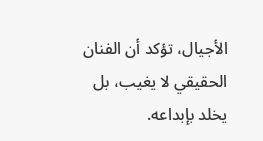الأجيال، تؤكد أن الفنان الحقيقي لا يغيب، بل يخلد بإبداعه.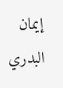إيمان البدري